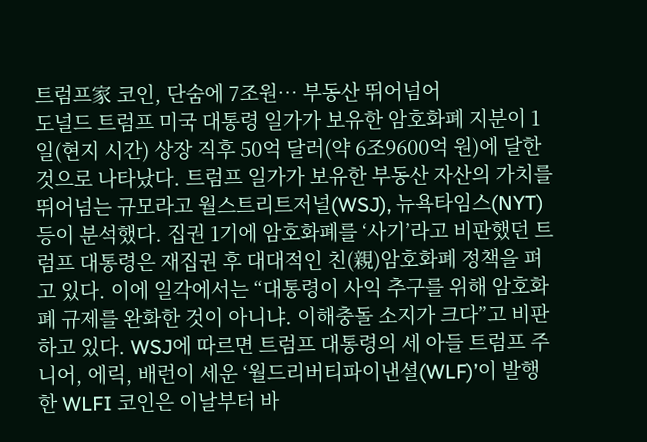트럼프家 코인, 단숨에 7조원… 부동산 뛰어넘어
도널드 트럼프 미국 대통령 일가가 보유한 암호화폐 지분이 1일(현지 시간) 상장 직후 50억 달러(약 6조9600억 원)에 달한 것으로 나타났다. 트럼프 일가가 보유한 부동산 자산의 가치를 뛰어넘는 규모라고 월스트리트저널(WSJ), 뉴욕타임스(NYT) 등이 분석했다. 집권 1기에 암호화폐를 ‘사기’라고 비판했던 트럼프 대통령은 재집권 후 대대적인 친(親)암호화폐 정책을 펴고 있다. 이에 일각에서는 “대통령이 사익 추구를 위해 암호화폐 규제를 완화한 것이 아니냐. 이해충돌 소지가 크다”고 비판하고 있다. WSJ에 따르면 트럼프 대통령의 세 아들 트럼프 주니어, 에릭, 배런이 세운 ‘월드리버티파이낸셜(WLF)’이 발행한 WLFI 코인은 이날부터 바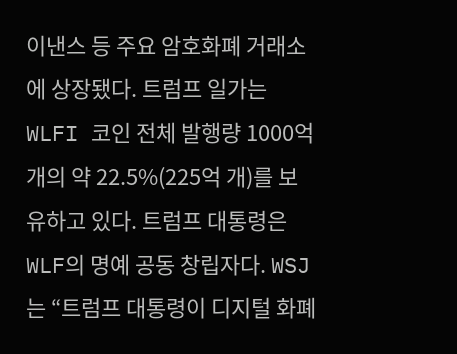이낸스 등 주요 암호화폐 거래소에 상장됐다. 트럼프 일가는 WLFI 코인 전체 발행량 1000억 개의 약 22.5%(225억 개)를 보유하고 있다. 트럼프 대통령은 WLF의 명예 공동 창립자다. WSJ는 “트럼프 대통령이 디지털 화폐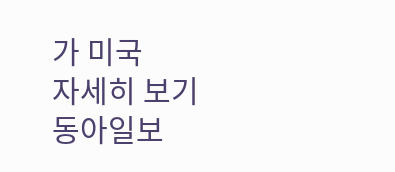가 미국
자세히 보기
동아일보